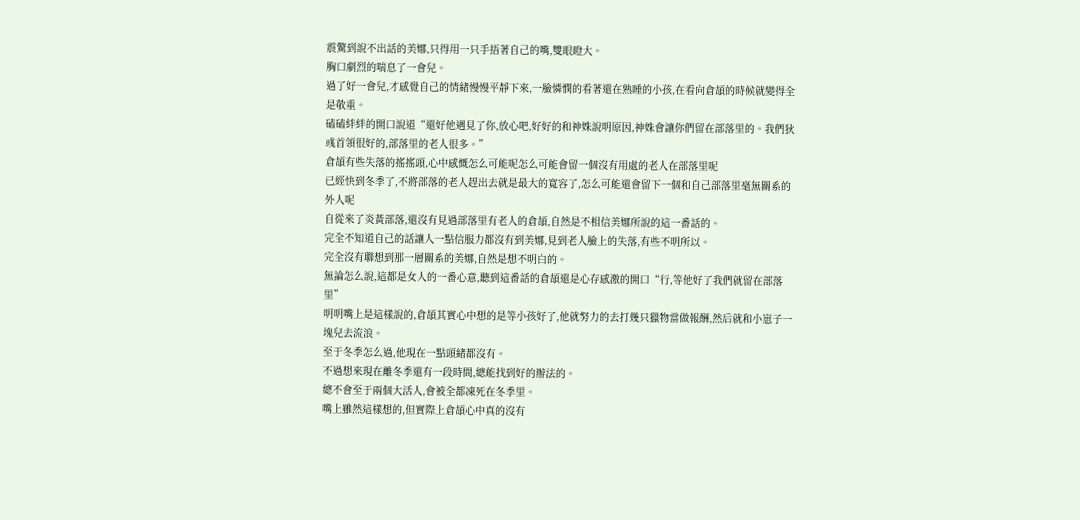震驚到說不出話的美娜,只得用一只手捂著自己的嘴,雙眼瞪大。
胸口劇烈的喘息了一會兒。
過了好一會兒,才感覺自己的情緒慢慢平靜下來,一臉憐憫的看著還在熟睡的小孩,在看向倉頡的時候就變得全是敬重。
磕磕絆絆的開口說道“還好他遇見了你,放心吧,好好的和神姝說明原因,神姝會讓你們留在部落里的。我們狄彧首領很好的,部落里的老人很多。”
倉頡有些失落的搖搖頭,心中感慨怎么可能呢怎么可能會留一個沒有用處的老人在部落里呢
已經快到冬季了,不將部落的老人趕出去就是最大的寬容了,怎么可能還會留下一個和自己部落里毫無關系的外人呢
自從來了炎黃部落,還沒有見過部落里有老人的倉頡,自然是不相信美娜所說的這一番話的。
完全不知道自己的話讓人一點信服力都沒有到美娜,見到老人臉上的失落,有些不明所以。
完全沒有聯想到那一層關系的美娜,自然是想不明白的。
無論怎么說,這都是女人的一番心意,聽到這番話的倉頡還是心存感激的開口“行,等他好了我們就留在部落里”
明明嘴上是這樣說的,倉頡其實心中想的是等小孩好了,他就努力的去打幾只獵物當做報酬,然后就和小崽子一塊兒去流浪。
至于冬季怎么過,他現在一點頭緒都沒有。
不過想來現在離冬季還有一段時間,總能找到好的辦法的。
總不會至于兩個大活人,會被全都凍死在冬季里。
嘴上雖然這樣想的,但實際上倉頡心中真的沒有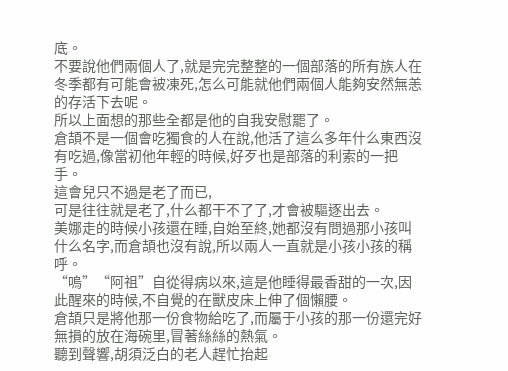底。
不要說他們兩個人了,就是完完整整的一個部落的所有族人在冬季都有可能會被凍死,怎么可能就他們兩個人能夠安然無恙的存活下去呢。
所以上面想的那些全都是他的自我安慰罷了。
倉頡不是一個會吃獨食的人在說,他活了這么多年什么東西沒有吃過,像當初他年輕的時候,好歹也是部落的利索的一把手。
這會兒只不過是老了而已,
可是往往就是老了,什么都干不了了,才會被驅逐出去。
美娜走的時候小孩還在睡,自始至終,她都沒有問過那小孩叫什么名字,而倉頡也沒有說,所以兩人一直就是小孩小孩的稱呼。
“嗚”“阿祖”自從得病以來,這是他睡得最香甜的一次,因此醒來的時候,不自覺的在獸皮床上伸了個懶腰。
倉頡只是將他那一份食物給吃了,而屬于小孩的那一份還完好無損的放在海碗里,冒著絲絲的熱氣。
聽到聲響,胡須泛白的老人趕忙抬起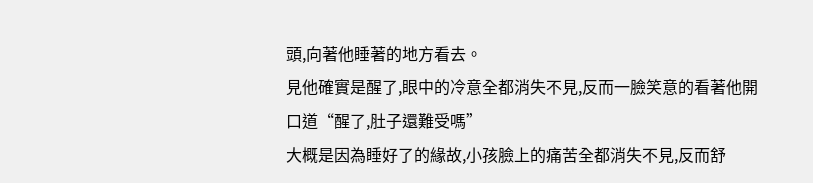頭,向著他睡著的地方看去。
見他確實是醒了,眼中的冷意全都消失不見,反而一臉笑意的看著他開口道“醒了,肚子還難受嗎”
大概是因為睡好了的緣故,小孩臉上的痛苦全都消失不見,反而舒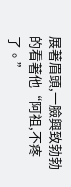展著眉頭,一臉興致勃勃的看著他“阿祖,不疼了。”